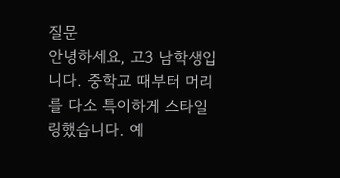질문
안녕하세요, 고3 남학생입니다. 중학교 때부터 머리를 다소 특이하게 스타일링했습니다. 예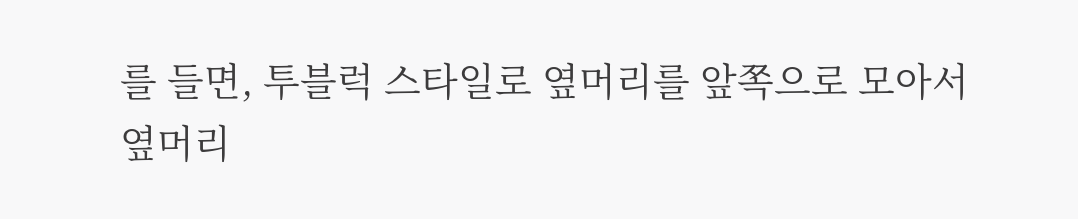를 들면, 투블럭 스타일로 옆머리를 앞쪽으로 모아서 옆머리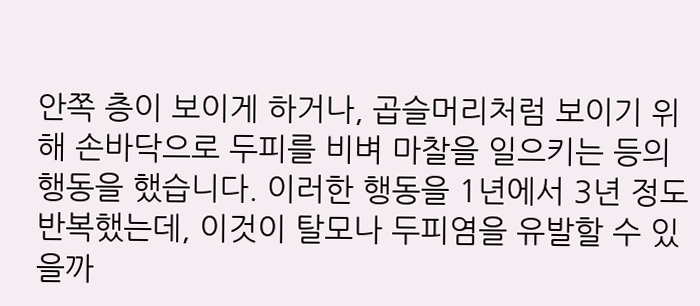안쪽 층이 보이게 하거나, 곱슬머리처럼 보이기 위해 손바닥으로 두피를 비벼 마찰을 일으키는 등의 행동을 했습니다. 이러한 행동을 1년에서 3년 정도 반복했는데, 이것이 탈모나 두피염을 유발할 수 있을까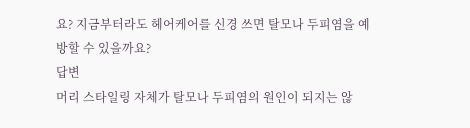요? 지금부터라도 헤어케어를 신경 쓰면 탈모나 두피염을 예방할 수 있을까요?
답변
머리 스타일링 자체가 탈모나 두피염의 원인이 되지는 않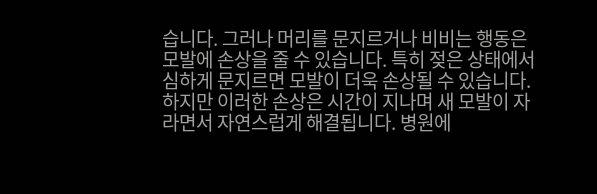습니다. 그러나 머리를 문지르거나 비비는 행동은 모발에 손상을 줄 수 있습니다. 특히 젖은 상태에서 심하게 문지르면 모발이 더욱 손상될 수 있습니다. 하지만 이러한 손상은 시간이 지나며 새 모발이 자라면서 자연스럽게 해결됩니다. 병원에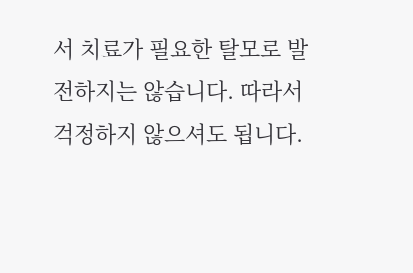서 치료가 필요한 탈모로 발전하지는 않습니다. 따라서 걱정하지 않으셔도 됩니다.